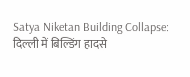Satya Niketan Building Collapse: दिल्ली में बिल्डिंग हादसे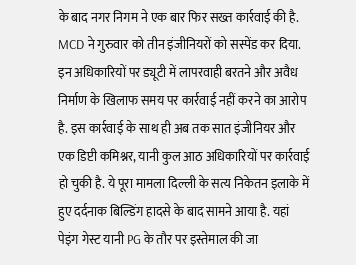के बाद नगर निगम ने एक बार फिर सख्त कार्रवाई की है. MCD ने गुरुवार को तीन इंजीनियरों को सस्पेंड कर दिया. इन अधिकारियों पर ड्यूटी में लापरवाही बरतने और अवैध निर्माण के खिलाफ समय पर कार्रवाई नहीं करने का आरोप है. इस कार्रवाई के साथ ही अब तक सात इंजीनियर और एक डिप्टी कमिश्नर, यानी कुल आठ अधिकारियों पर कार्रवाई हो चुकी है. ये पूरा मामला दिल्ली के सत्य निकेतन इलाके में हुए दर्दनाक बिल्डिंग हादसे के बाद सामने आया है. यहां पेइंग गेस्ट यानी PG के तौर पर इस्तेमाल की जा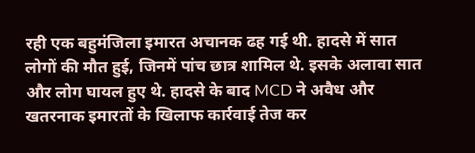रही एक बहुमंजिला इमारत अचानक ढह गई थी. हादसे में सात लोगों की मौत हुई, जिनमें पांच छात्र शामिल थे. इसके अलावा सात और लोग घायल हुए थे. हादसे के बाद MCD ने अवैध और खतरनाक इमारतों के खिलाफ कार्रवाई तेज कर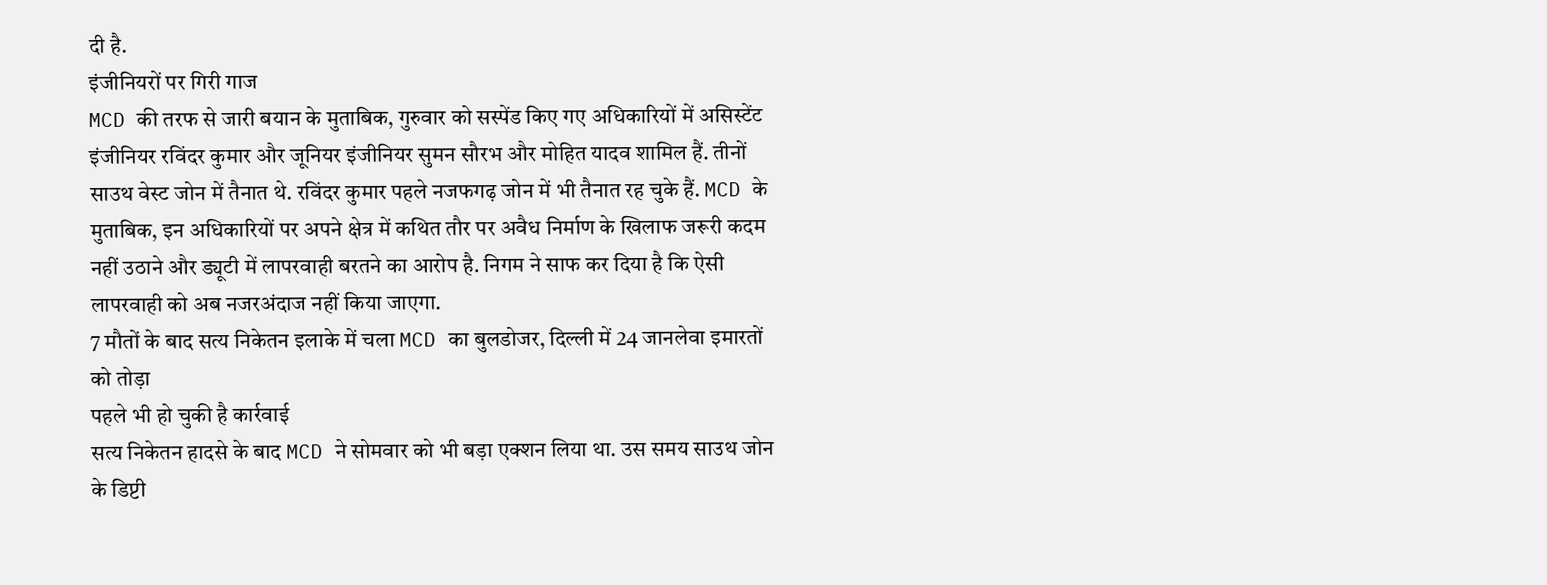दी है.
इंजीनियरों पर गिरी गाज
MCD की तरफ से जारी बयान के मुताबिक, गुरुवार को सस्पेंड किए गए अधिकारियों में असिस्टेंट इंजीनियर रविंदर कुमार और जूनियर इंजीनियर सुमन सौरभ और मोहित यादव शामिल हैं. तीनों साउथ वेस्ट जोन में तैनात थे. रविंदर कुमार पहले नजफगढ़ जोन में भी तैनात रह चुके हैं. MCD के मुताबिक, इन अधिकारियों पर अपने क्षेत्र में कथित तौर पर अवैध निर्माण के खिलाफ जरूरी कदम नहीं उठाने और ड्यूटी में लापरवाही बरतने का आरोप है. निगम ने साफ कर दिया है कि ऐसी लापरवाही को अब नजरअंदाज नहीं किया जाएगा.
7 मौतों के बाद सत्य निकेतन इलाके में चला MCD का बुलडोजर, दिल्ली में 24 जानलेवा इमारतों को तोड़ा
पहले भी हो चुकी है कार्रवाई
सत्य निकेतन हादसे के बाद MCD ने सोमवार को भी बड़ा एक्शन लिया था. उस समय साउथ जोन के डिप्टी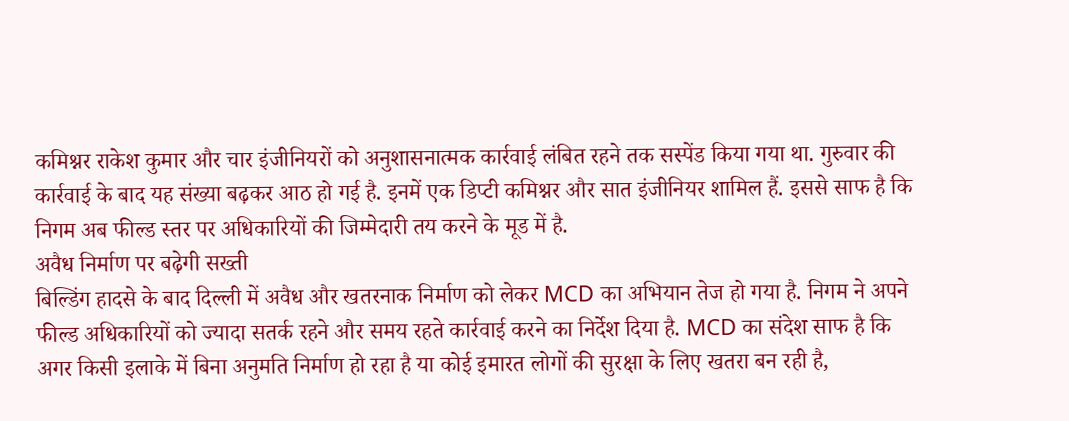कमिश्नर राकेश कुमार और चार इंजीनियरों को अनुशासनात्मक कार्रवाई लंबित रहने तक सस्पेंड किया गया था. गुरुवार की कार्रवाई के बाद यह संख्या बढ़कर आठ हो गई है. इनमें एक डिप्टी कमिश्नर और सात इंजीनियर शामिल हैं. इससे साफ है कि निगम अब फील्ड स्तर पर अधिकारियों की जिम्मेदारी तय करने के मूड में है.
अवैध निर्माण पर बढ़ेगी सख्ती
बिल्डिंग हादसे के बाद दिल्ली में अवैध और खतरनाक निर्माण को लेकर MCD का अभियान तेज हो गया है. निगम ने अपने फील्ड अधिकारियों को ज्यादा सतर्क रहने और समय रहते कार्रवाई करने का निर्देश दिया है. MCD का संदेश साफ है कि अगर किसी इलाके में बिना अनुमति निर्माण हो रहा है या कोई इमारत लोगों की सुरक्षा के लिए खतरा बन रही है,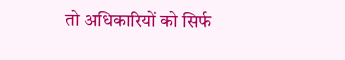तो अधिकारियों को सिर्फ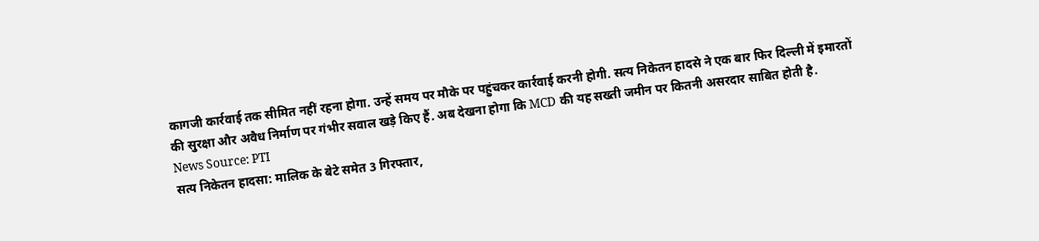कागजी कार्रवाई तक सीमित नहीं रहना होगा. उन्हें समय पर मौके पर पहुंचकर कार्रवाई करनी होगी. सत्य निकेतन हादसे ने एक बार फिर दिल्ली में इमारतों की सुरक्षा और अवैध निर्माण पर गंभीर सवाल खड़े किए हैं. अब देखना होगा कि MCD की यह सख्ती जमीन पर कितनी असरदार साबित होती है.
News Source: PTI
सत्य निकेतन हादसा: मालिक के बेटे समेत 3 गिरफ्तार,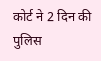कोर्ट ने 2 दिन की पुलिस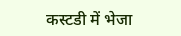कस्टडी में भेजा